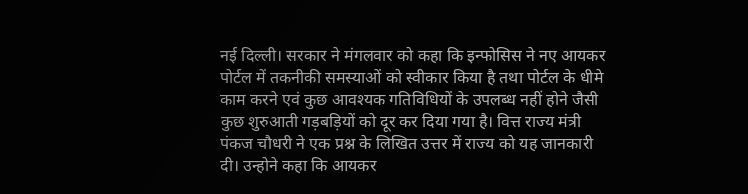नई दिल्ली। सरकार ने मंगलवार को कहा कि इन्फोसिस ने नए आयकर पोर्टल में तकनीकी समस्याओं को स्वीकार किया है तथा पोर्टल के धीमे काम करने एवं कुछ आवश्यक गतिविधियों के उपलब्ध नहीं होने जैसी कुछ शुरुआती गड़बड़ियों को दूर कर दिया गया है। वित्त राज्य मंत्री पंकज चौधरी ने एक प्रश्न के लिखित उत्तर में राज्य को यह जानकारी दी। उन्होने कहा कि आयकर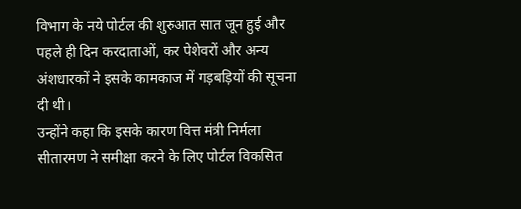विभाग के नये पोर्टल की शुरुआत सात जून हुई और पहले ही दिन करदाताओं, कर पेशेवरों और अन्य अंशधारकों ने इसके कामकाज में गड़बड़ियों की सूचना दी थी।
उन्होंने कहा कि इसके कारण वित्त मंत्री निर्मला सीतारमण ने समीक्षा करने के लिए पोर्टल विकसित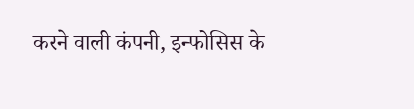करने वाली कंपनी, इन्फोसिस के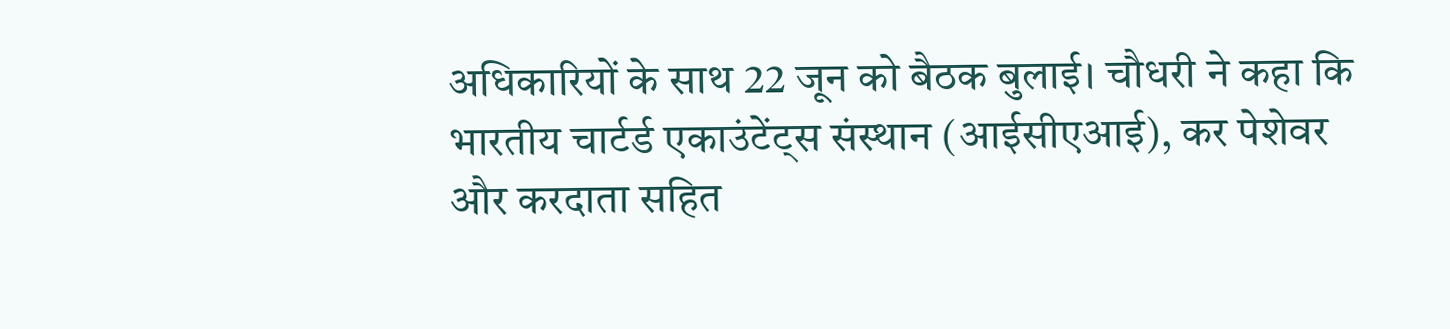अधिकारियों के साथ 22 जून को बैठक बुलाई। चौधरी ने कहा कि भारतीय चार्टर्ड एकाउंटेंट्स संस्थान (आईसीएआई), कर पेशेवर और करदाता सहित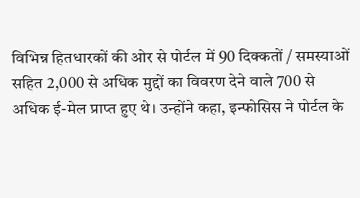विभिन्न हितधारकों की ओर से पोर्टल में 90 दिक्कतों / समस्याओं सहित 2,000 से अधिक मुद्दों का विवरण देने वाले 700 से अधिक ई-मेल प्राप्त हुए थे। उन्होंने कहा, इन्फोसिस ने पोर्टल के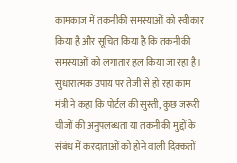कामकाज में तकनीकी समस्याओं को स्वीकार किया है और सूचित किया है कि तकनीकी समस्याओं को लगातार हल किया जा रहा है।
सुधारात्मक उपाय पर तेजी से हो रहा काम
मंत्री ने कहा कि पोर्टल की सुस्ती, कुछ जरूरी चीजों की अनुपलब्धता या तकनीकी मुद्दों के संबंध में करदाताओं को होने वाली दिक्कतों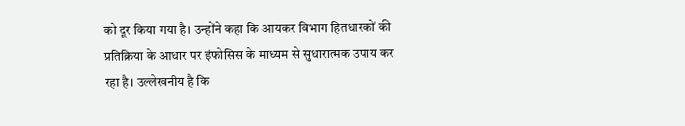को दूर किया गया है। उन्होंने कहा कि आयकर विभाग हितधारकों की प्रतिक्रिया के आधार पर इंफोसिस के माध्यम से सुधारात्मक उपाय कर रहा है। उल्लेखनीय है कि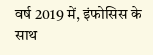वर्ष 2019 में, इंफोसिस के साथ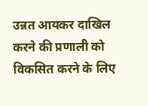उन्नत आयकर दाखिल करने की प्रणाली को विकसित करने के लिए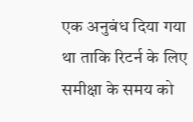एक अनुबंध दिया गया था ताकि रिटर्न के लिए समीक्षा के समय को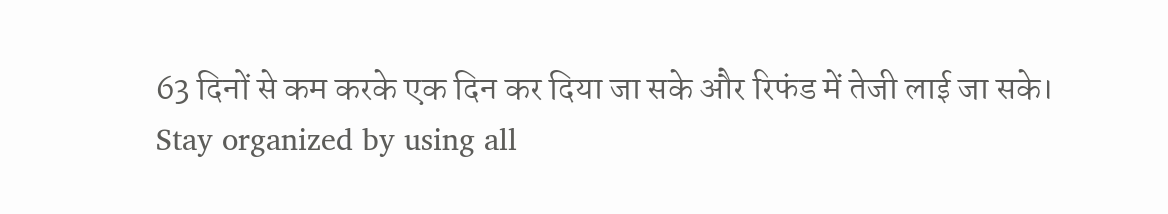63 दिनों से कम करके एक दिन कर दिया जा सके और रिफंड में तेजी लाई जा सके।
Stay organized by using all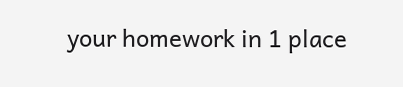your homework in 1 place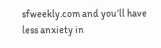sfweekly.com and you’ll have less anxiety in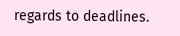regards to deadlines.